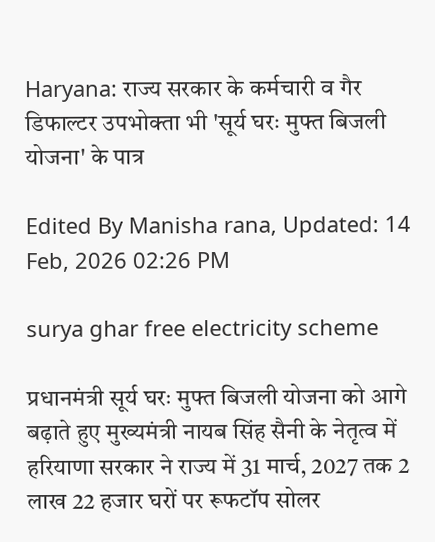Haryana: राज्य सरकार के कर्मचारी व गैर डिफाल्टर उपभोक्ता भी 'सूर्य घरः मुफ्त बिजली योजना' के पात्र

Edited By Manisha rana, Updated: 14 Feb, 2026 02:26 PM

surya ghar free electricity scheme

प्रधानमंत्री सूर्य घरः मुफ्त बिजली योजना को आगे बढ़ाते हुए मुख्यमंत्री नायब सिंह सैनी के नेतृत्व में हरियाणा सरकार ने राज्य में 31 मार्च, 2027 तक 2 लाख 22 हजार घरों पर रूफटॉप सोलर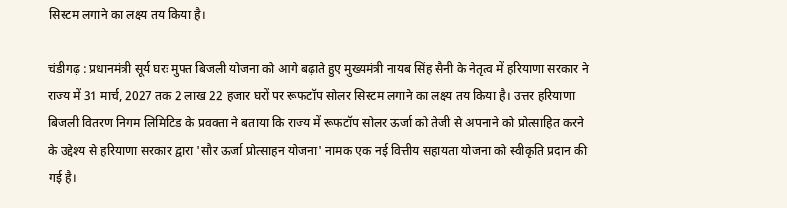सिस्टम लगाने का लक्ष्य तय किया है।

चंडीगढ़ : प्रधानमंत्री सूर्य घरः मुफ्त बिजली योजना को आगे बढ़ाते हुए मुख्यमंत्री नायब सिंह सैनी के नेतृत्व में हरियाणा सरकार ने राज्य में 31 मार्च, 2027 तक 2 लाख 22 हजार घरों पर रूफटॉप सोलर सिस्टम लगाने का लक्ष्य तय किया है। उत्तर हरियाणा बिजली वितरण निगम लिमिटिड के प्रवक्ता ने बताया कि राज्य में रूफटॉप सोलर ऊर्जा को तेजी से अपनाने को प्रोत्साहित करने के उद्देश्य से हरियाणा सरकार द्वारा 'सौर ऊर्जा प्रोत्साहन योजना' नामक एक नई वित्तीय सहायता योजना को स्वीकृति प्रदान की गई है।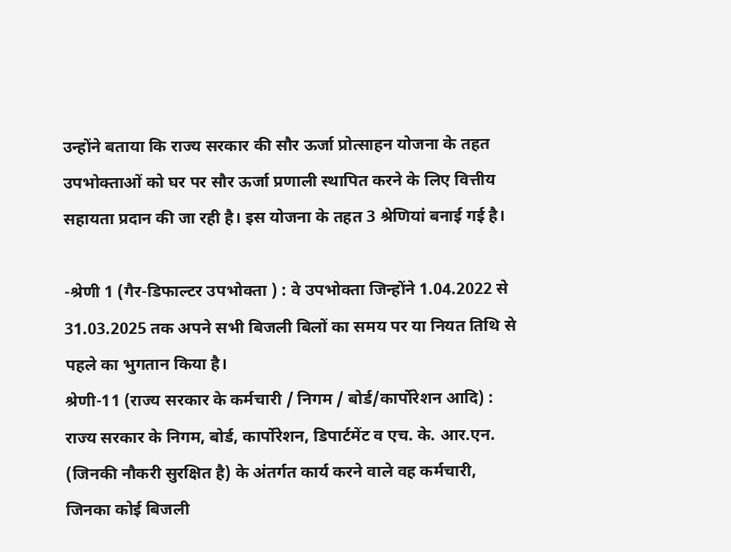उन्होंने बताया कि राज्य सरकार की सौर ऊर्जा प्रोत्साहन योजना के तहत उपभोक्ताओं को घर पर सौर ऊर्जा प्रणाली स्थापित करने के लिए वित्तीय सहायता प्रदान की जा रही है। इस योजना के तहत 3 श्रेणियां बनाई गई है।

-श्रेणी 1 (गैर-डिफाल्टर उपभोक्ता ) : वे उपभोक्ता जिन्होंने 1.04.2022 से 31.03.2025 तक अपने सभी बिजली बिलों का समय पर या नियत तिथि से पहले का भुगतान किया है।
श्रेणी-11 (राज्य सरकार के कर्मचारी / निगम / बोर्ड/कार्पोरेशन आदि) : राज्य सरकार के निगम, बोर्ड, कार्पोरेशन, डिपार्टमेंट व एच. के. आर.एन. (जिनकी नौकरी सुरक्षित है) के अंतर्गत कार्य करने वाले वह कर्मचारी, जिनका कोई बिजली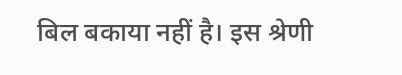बिल बकाया नहीं है। इस श्रेणी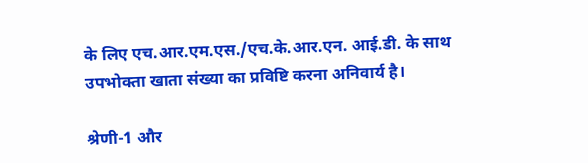के लिए एच.आर.एम.एस./एच.के.आर.एन. आई.डी. के साथ उपभोक्ता खाता संख्या का प्रविष्टि करना अनिवार्य है।

श्रेणी-1 और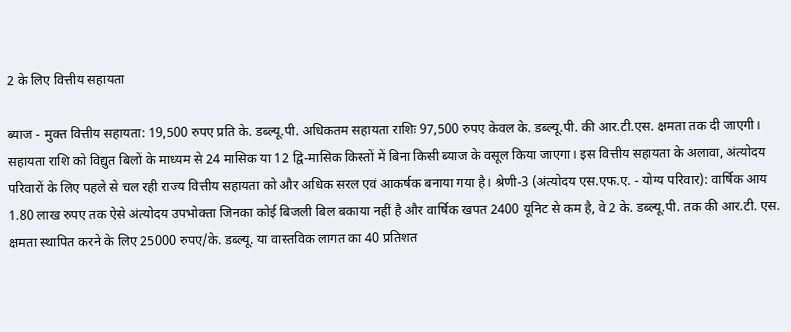2 के लिए वित्तीय सहायता

ब्याज - मुक्त वित्तीय सहायता: 19,500 रुपए प्रति के. डब्ल्यू.पी. अधिकतम सहायता राशिः 97,500 रुपए केवल के. डब्ल्यू.पी. की आर.टी.एस. क्षमता तक दी जाएगी। सहायता राशि को विद्युत बिलों के माध्यम से 24 मासिक या 12 द्वि-मासिक किस्तों में बिना किसी ब्याज के वसूल किया जाएगा। इस वित्तीय सहायता के अलावा, अंत्योदय परिवारों के लिए पहले से चल रही राज्य वित्तीय सहायता को और अधिक सरल एवं आकर्षक बनाया गया है। श्रेणी-3 (अंत्योदय एस.एफ.ए. - योग्य परिवार): वार्षिक आय 1.80 लाख रुपए तक ऐसे अंत्योदय उपभोक्ता जिनका कोई बिजली बिल बकाया नहीं है और वार्षिक खपत 2400 यूनिट से कम है, वे 2 के. डब्ल्यू.पी. तक की आर.टी. एस. क्षमता स्थापित करने के लिए 25000 रुपए/के. डब्ल्यू. या वास्तविक लागत का 40 प्रतिशत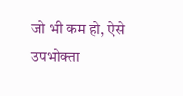जो भी कम हो, ऐसे उपभोक्ता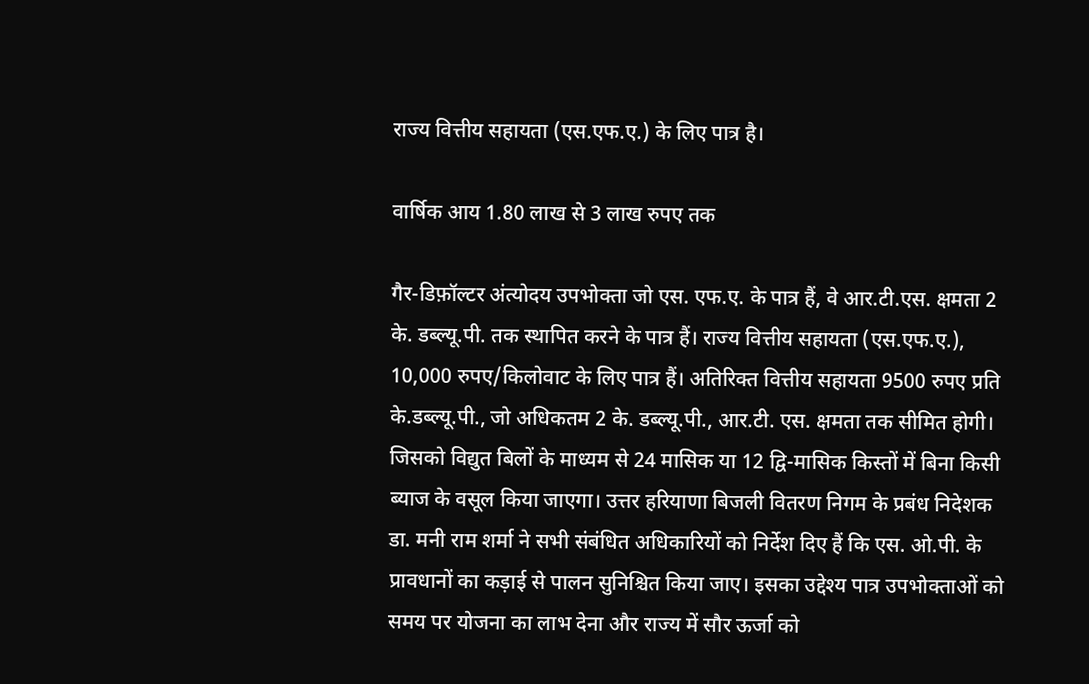राज्य वित्तीय सहायता (एस.एफ.ए.) के लिए पात्र है।

वार्षिक आय 1.80 लाख से 3 लाख रुपए तक

गैर-डिफ़ॉल्टर अंत्योदय उपभोक्ता जो एस. एफ.ए. के पात्र हैं, वे आर.टी.एस. क्षमता 2 के. डब्ल्यू.पी. तक स्थापित करने के पात्र हैं। राज्य वित्तीय सहायता (एस.एफ.ए.), 10,000 रुपए/किलोवाट के लिए पात्र हैं। अतिरिक्त वित्तीय सहायता 9500 रुपए प्रति के.डब्ल्यू.पी., जो अधिकतम 2 के. डब्ल्यू.पी., आर.टी. एस. क्षमता तक सीमित होगी। जिसको विद्युत बिलों के माध्यम से 24 मासिक या 12 द्वि-मासिक किस्तों में बिना किसी ब्याज के वसूल किया जाएगा। उत्तर हरियाणा बिजली वितरण निगम के प्रबंध निदेशक डा. मनी राम शर्मा ने सभी संबंधित अधिकारियों को निर्देश दिए हैं कि एस. ओ.पी. के प्रावधानों का कड़ाई से पालन सुनिश्चित किया जाए। इसका उद्देश्य पात्र उपभोक्ताओं को समय पर योजना का लाभ देना और राज्य में सौर ऊर्जा को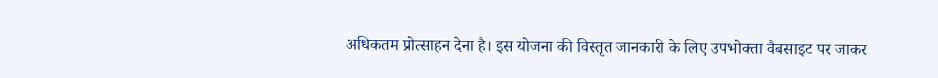अधिकतम प्रोत्साहन देना है। इस योजना की विस्तृत जानकारी के लिए उपभोक्ता वैबसाइट पर जाकर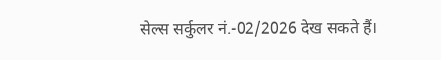सेल्स सर्कुलर नं.-02/2026 देख सकते हैं।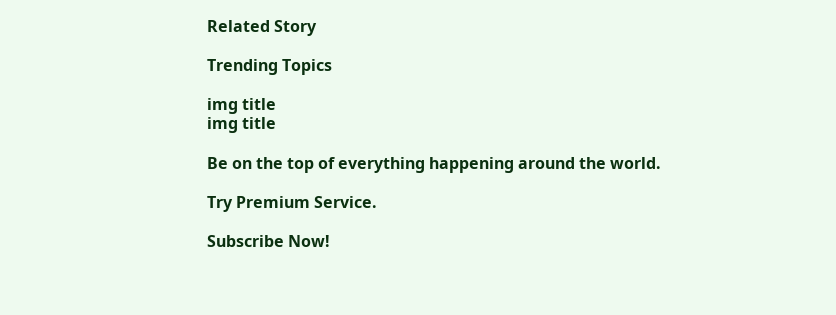Related Story

Trending Topics

img title
img title

Be on the top of everything happening around the world.

Try Premium Service.

Subscribe Now!